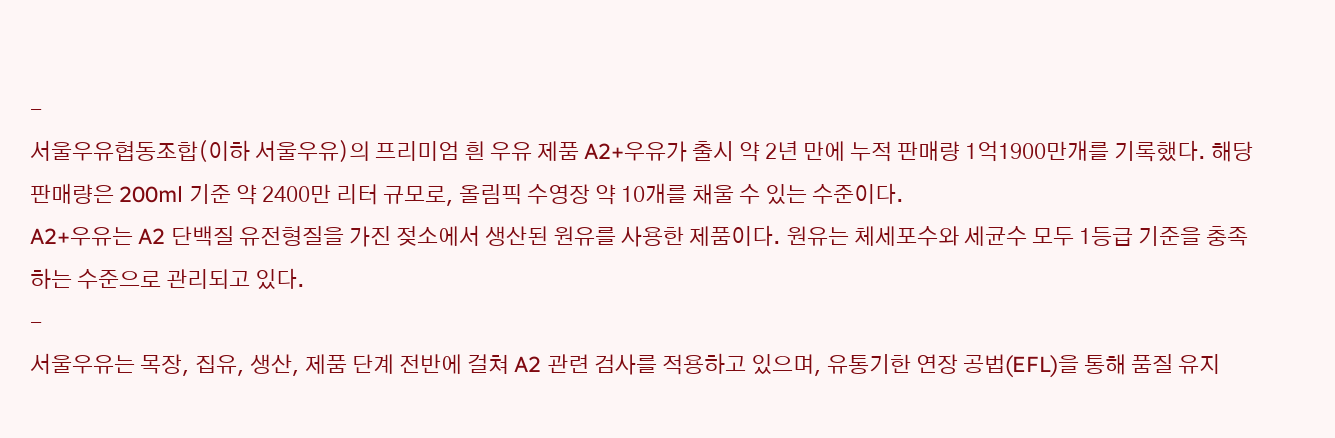-
서울우유협동조합(이하 서울우유)의 프리미엄 흰 우유 제품 A2+우유가 출시 약 2년 만에 누적 판매량 1억1900만개를 기록했다. 해당 판매량은 200ml 기준 약 2400만 리터 규모로, 올림픽 수영장 약 10개를 채울 수 있는 수준이다.
A2+우유는 A2 단백질 유전형질을 가진 젖소에서 생산된 원유를 사용한 제품이다. 원유는 체세포수와 세균수 모두 1등급 기준을 충족하는 수준으로 관리되고 있다.
-
서울우유는 목장, 집유, 생산, 제품 단계 전반에 걸쳐 A2 관련 검사를 적용하고 있으며, 유통기한 연장 공법(EFL)을 통해 품질 유지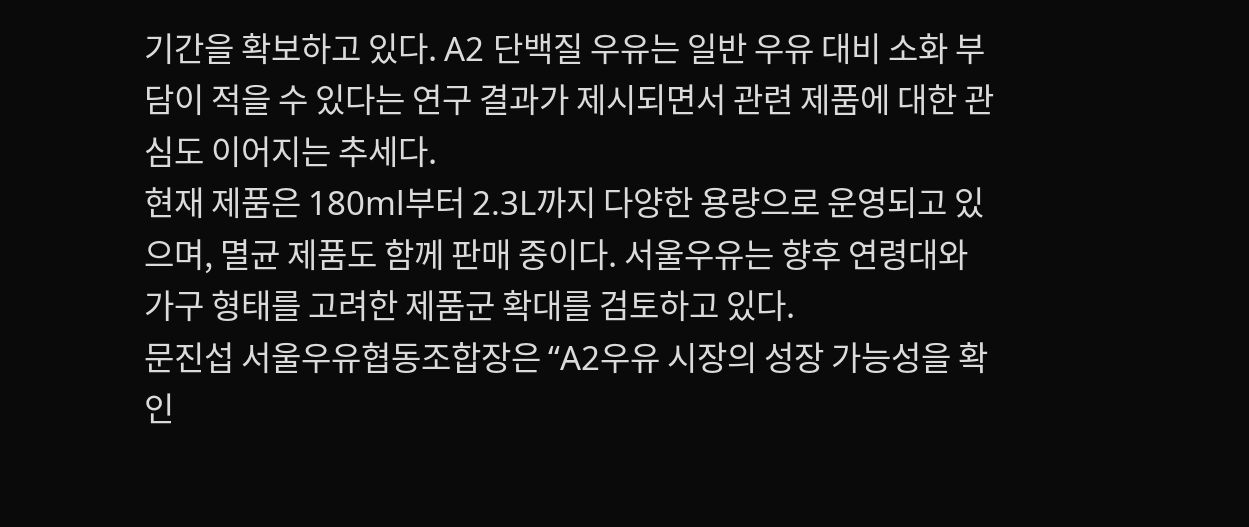기간을 확보하고 있다. A2 단백질 우유는 일반 우유 대비 소화 부담이 적을 수 있다는 연구 결과가 제시되면서 관련 제품에 대한 관심도 이어지는 추세다.
현재 제품은 180ml부터 2.3L까지 다양한 용량으로 운영되고 있으며, 멸균 제품도 함께 판매 중이다. 서울우유는 향후 연령대와 가구 형태를 고려한 제품군 확대를 검토하고 있다.
문진섭 서울우유협동조합장은 “A2우유 시장의 성장 가능성을 확인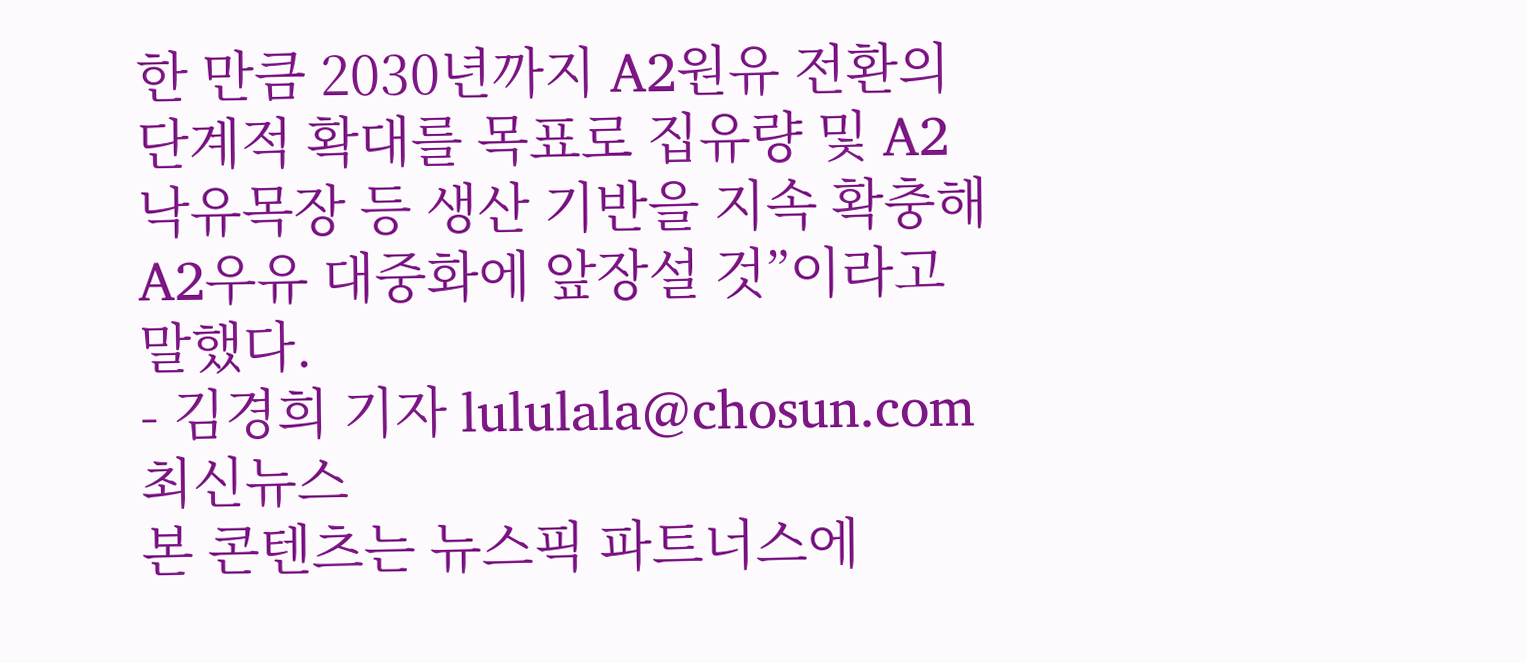한 만큼 2030년까지 A2원유 전환의 단계적 확대를 목표로 집유량 및 A2 낙유목장 등 생산 기반을 지속 확충해 A2우유 대중화에 앞장설 것”이라고 말했다.
- 김경희 기자 lululala@chosun.com
최신뉴스
본 콘텐츠는 뉴스픽 파트너스에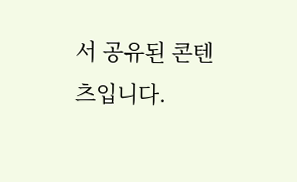서 공유된 콘텐츠입니다.